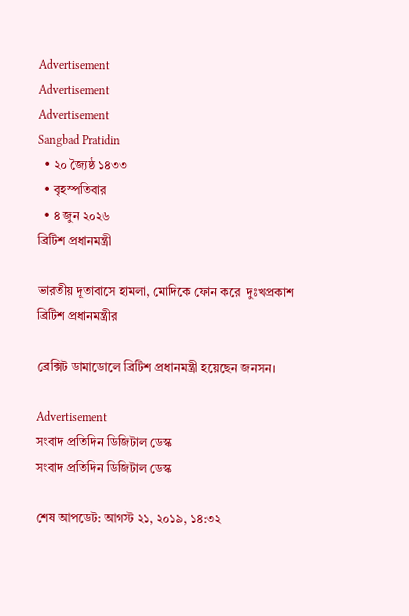Advertisement
Advertisement
Advertisement
Sangbad Pratidin
  • ২০ জ্যৈষ্ঠ ১৪৩৩
  • বৃহস্পতিবার
  • ৪ জুন ২০২৬
ব্রিটিশ প্রধানমন্ত্রী

ভারতীয় দূতাবাসে হামলা, মোদিকে ফোন করে  দুঃখপ্রকাশ ব্রিটিশ প্রধানমন্ত্রীর

ব্রেক্সিট ডামাডোলে ব্রিটিশ প্রধানমন্ত্রী হয়েছেন জনসন।

Advertisement
সংবাদ প্রতিদিন ডিজিটাল ডেস্ক
সংবাদ প্রতিদিন ডিজিটাল ডেস্ক

শেষ আপডেট: আগস্ট ২১, ২০১৯, ১৪:৩২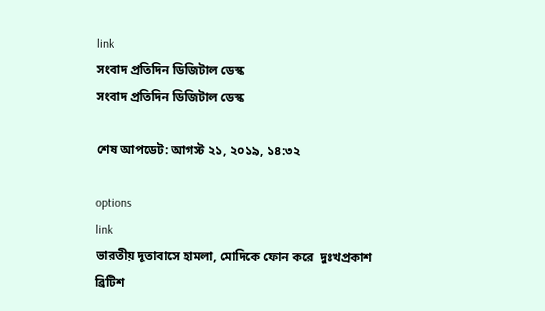link
সংবাদ প্রতিদিন ডিজিটাল ডেস্ক
সংবাদ প্রতিদিন ডিজিটাল ডেস্ক

শেষ আপডেট: আগস্ট ২১, ২০১৯, ১৪:৩২

options
link
ভারতীয় দূতাবাসে হামলা, মোদিকে ফোন করে  দুঃখপ্রকাশ ব্রিটিশ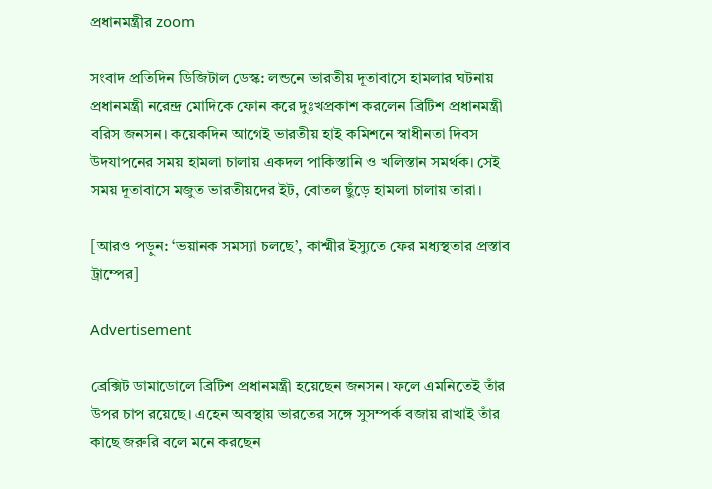প্রধানমন্ত্রীর zoom

সংবাদ প্রতিদিন ডিজিটাল ডেস্ক: লন্ডনে ভারতীয় দূতাবাসে হামলার ঘটনায় প্রধানমন্ত্রী নরেন্দ্র মোদিকে ফোন করে দুঃখপ্রকাশ করলেন ব্রিটিশ প্রধানমন্ত্রী বরিস জনসন। কয়েকদিন আগেই ভারতীয় হাই কমিশনে স্বাধীনতা দিবস উদযাপনের সময় হামলা চালায় একদল পাকিস্তানি ও খলিস্তান সমর্থক। সেই সময় দূতাবাসে মজুত ভারতীয়দের ইট, বোতল ছুঁড়ে হামলা চালায় তারা।

[আরও পড়ুন: ‘ভয়ানক সমস্যা চলছে’, কাশ্মীর ইস্যুতে ফের মধ্যস্থতার প্রস্তাব ট্রাম্পের]

Advertisement

ব্রেক্সিট ডামাডোলে ব্রিটিশ প্রধানমন্ত্রী হয়েছেন জনসন। ফলে এমনিতেই তাঁর উপর চাপ রয়েছে। এহেন অবস্থায় ভারতের সঙ্গে সুসম্পর্ক বজায় রাখাই তাঁর কাছে জরুরি বলে মনে করছেন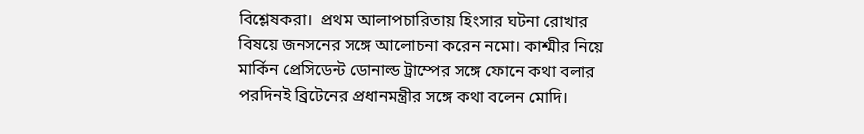বিশ্লেষকরা।  প্রথম আলাপচারিতায় হিংসার ঘটনা রোখার বিষয়ে জনসনের সঙ্গে আলোচনা করেন নমো। কাশ্মীর নিয়ে মার্কিন প্রেসিডেন্ট ডোনাল্ড ট্রাম্পের সঙ্গে ফোনে কথা বলার পরদিনই ব্রিটেনের প্রধানমন্ত্রীর সঙ্গে কথা বলেন মোদি।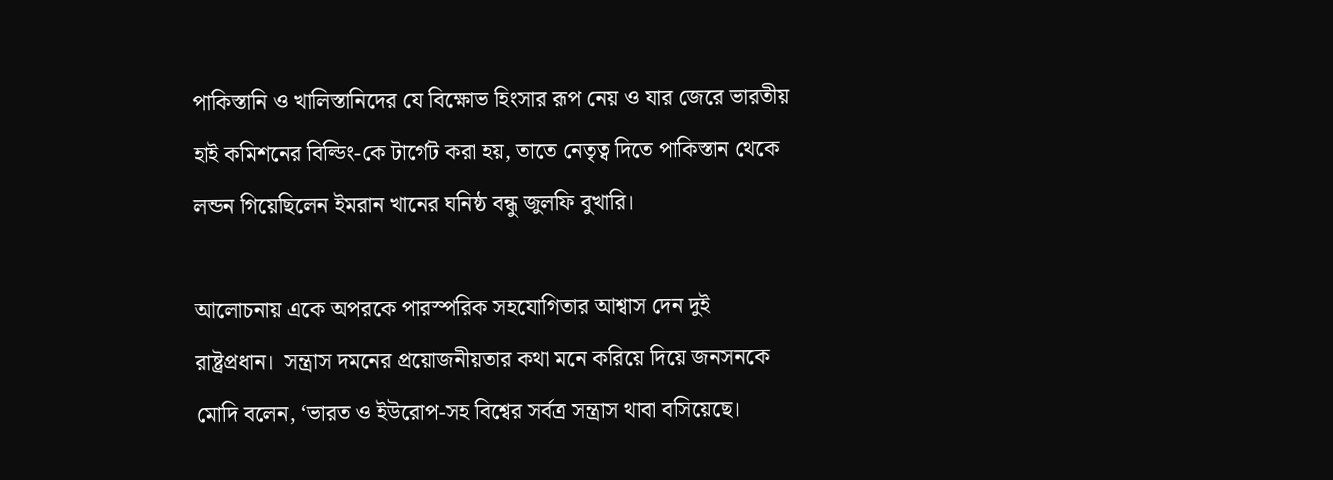পাকিস্তানি ও খালিস্তানিদের যে বিক্ষোভ হিংসার রূপ নেয় ও যার জেরে ভারতীয় হাই কমিশনের বিল্ডিং-কে টার্গেট করা হয়, তাতে নেতৃত্ব দিতে পাকিস্তান থেকে লন্ডন গিয়েছিলেন ইমরান খানের ঘনিষ্ঠ বন্ধু জুলফি বুখারি।

আলোচনায় একে অপরকে পারস্পরিক সহযোগিতার আশ্বাস দেন দুই রাষ্ট্রপ্রধান।  সন্ত্রাস দমনের প্রয়োজনীয়তার কথা মনে করিয়ে দিয়ে জনসনকে মোদি বলেন, ‘ভারত ও ইউরোপ-সহ বিশ্বের সর্বত্র সন্ত্রাস থাবা বসিয়েছে।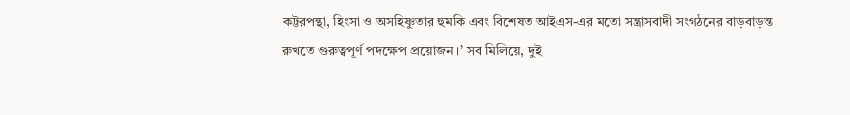কট্টরপন্থা, হিংসা ও অসহিষ্ণুতার হুমকি এবং বিশেষত আইএস-এর মতো সন্ত্রাসবাদী সংগঠনের বাড়বাড়ন্ত রুখতে গুরুত্বপূর্ণ পদক্ষেপ প্রয়োজন।’ সব মিলিয়ে, দুই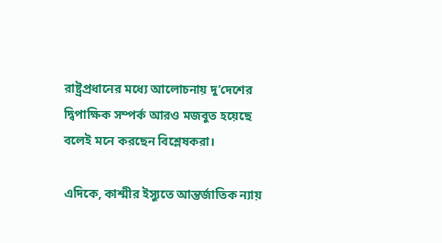রাষ্ট্রপ্রধানের মধ্যে আলোচনায় দু’দেশের দ্বিপাক্ষিক সম্পর্ক আরও মজবুত হয়েছে বলেই মনে করছেন বিশ্লেষকরা।

এদিকে, কাশ্মীর ইস্যুতে আন্তর্জাতিক ন্যায়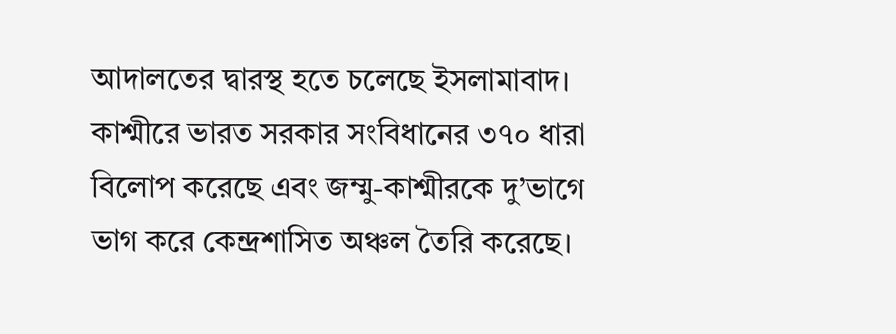আদালতের দ্বারস্থ হতে চলেছে ইসলামাবাদ। কাশ্মীরে ভারত সরকার সংবিধানের ৩৭০ ধারা বিলোপ করেছে এবং জম্মু-কাশ্মীরকে দু’ভাগে ভাগ করে কেন্দ্রশাসিত অঞ্চল তৈরি করেছে।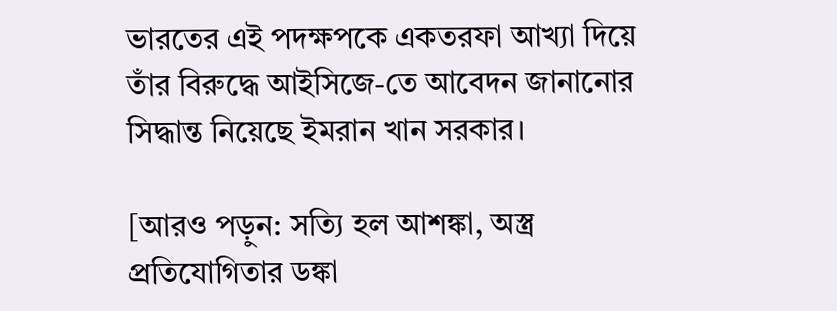ভারতের এই পদক্ষপকে একতরফা আখ্যা দিয়ে তাঁর বিরুদ্ধে আইসিজে-তে আবেদন জানানোর সিদ্ধান্ত নিয়েছে ইমরান খান সরকার।

[আরও পড়ুন: সত্যি হল আশঙ্কা, অস্ত্র প্রতিযোগিতার ডঙ্কা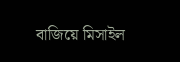বাজিয়ে মিসাইল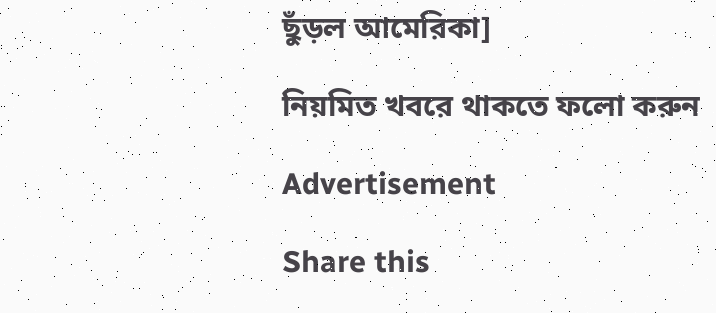ছুঁড়ল আমেরিকা]

নিয়মিত খবরে থাকতে ফলো করুন

Advertisement

Share this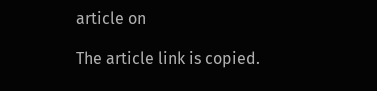article on

The article link is copied.